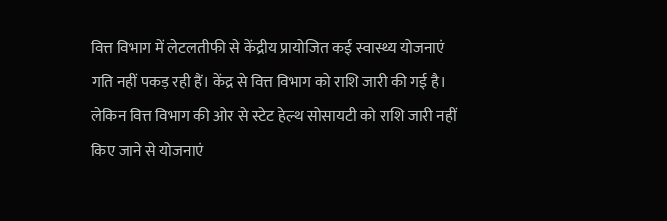वित्त विभाग में लेटलतीफी से केंद्रीय प्रायोजित कई स्वास्थ्य योजनाएं गति नहीं पकड़ रही हैं। केंद्र से वित्त विभाग को राशि जारी की गई है। लेकिन वित्त विभाग की ओर से स्टेट हेल्थ सोसायटी को राशि जारी नहीं किए जाने से योजनाएं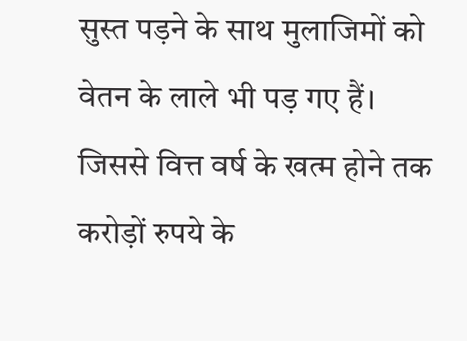सुस्त पड़ने के साथ मुलाजिमों को वेतन के लाले भी पड़ गए हैं।
जिससे वित्त वर्ष के खत्म होने तक करोड़ों रुपये के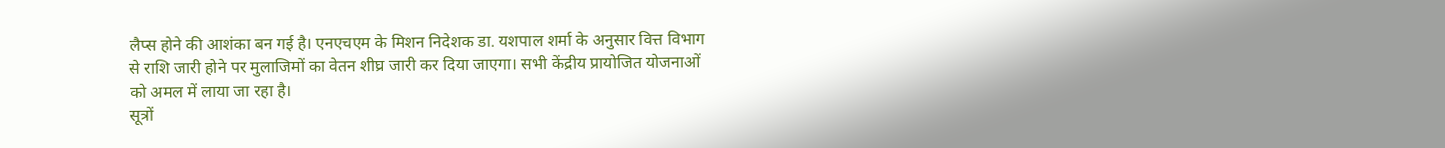लैप्स होने की आशंका बन गई है। एनएचएम के मिशन निदेशक डा. यशपाल शर्मा के अनुसार वित्त विभाग से राशि जारी होने पर मुलाजिमों का वेतन शीघ्र जारी कर दिया जाएगा। सभी केंद्रीय प्रायोजित योजनाओं को अमल में लाया जा रहा है।
सूत्रों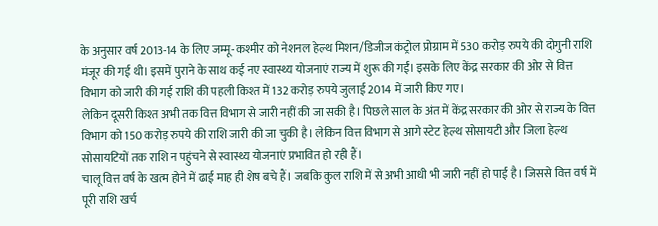के अनुसार वर्ष 2013-14 के लिए जम्मू-कश्मीर को नेशनल हेल्थ मिशन/डिजीज कंट्रोल प्रोग्राम में 530 करोड़ रुपये की दोगुनी राशि मंजूर की गई थी। इसमें पुराने के साथ कई नए स्वास्थ्य योजनाएं राज्य में शुरू की गईं। इसके लिए केंद्र सरकार की ओर से वित्त विभाग को जारी की गई राशि की पहली किश्त में 132 करोड़ रुपये जुलाई 2014 में जारी किए गए।
लेकिन दूसरी किश्त अभी तक वित्त विभाग से जारी नहीं की जा सकी है। पिछले साल के अंत में केंद्र सरकार की ओर से राज्य के वित्त विभाग को 150 करोड़ रुपये की राशि जारी की जा चुकी है। लेकिन वित्त विभाग से आगे स्टेट हेल्थ सोसायटी और जिला हेल्थ सोसायटियों तक राशि न पहुंचने से स्वास्थ्य योजनाएं प्रभावित हो रही हैं।
चालू वित्त वर्ष के खत्म होने में ढाई माह ही शेष बचे हैं। जबकि कुल राशि में से अभी आधी भी जारी नहीं हो पाई है। जिससे वित्त वर्ष में पूरी राशि खर्च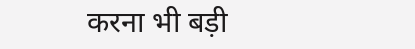करना भी बड़ी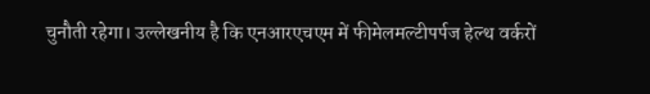चुनौती रहेगा। उल्लेखनीय है कि एनआरएचएम में फीमेलमल्टीपर्पज हेल्थ वर्करों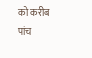को करीब पांच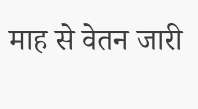माह से वेतन जारी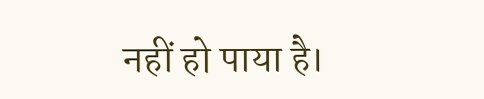नहीं हो पाया है।